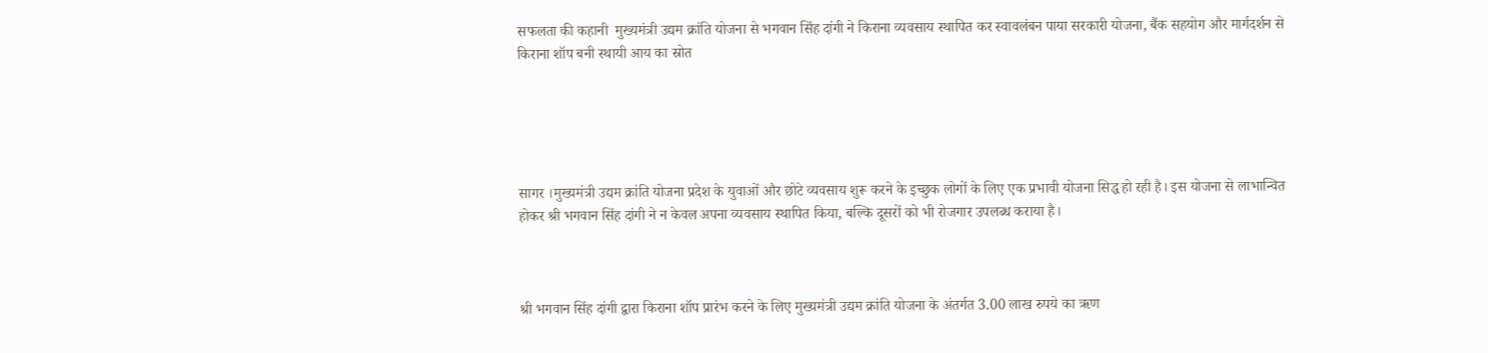सफलता की कहानी  मुख्यमंत्री उद्यम क्रांति योजना से भगवान सिंह दांगी ने किराना व्यवसाय स्थापित कर स्वावलंबन पाया सरकारी योजना, बैंक सहयोग और मार्गदर्शन से किराना शॉप बनी स्थायी आय का स्रोत





सागर ।मुख्यमंत्री उद्यम क्रांति योजना प्रदेश के युवाओं और छोटे व्यवसाय शुरू करने के इच्छुक लोगों के लिए एक प्रभावी योजना सिद्ध हो रही है। इस योजना से लाभान्वित होकर श्री भगवान सिंह दांगी ने न केवल अपना व्यवसाय स्थापित किया, बल्कि दूसरों को भी रोजगार उपलब्ध कराया है।



श्री भगवान सिंह दांगी द्वारा किराना शॉप प्रारंभ करने के लिए मुख्यमंत्री उद्यम क्रांति योजना के अंतर्गत 3.00 लाख रुपये का ऋण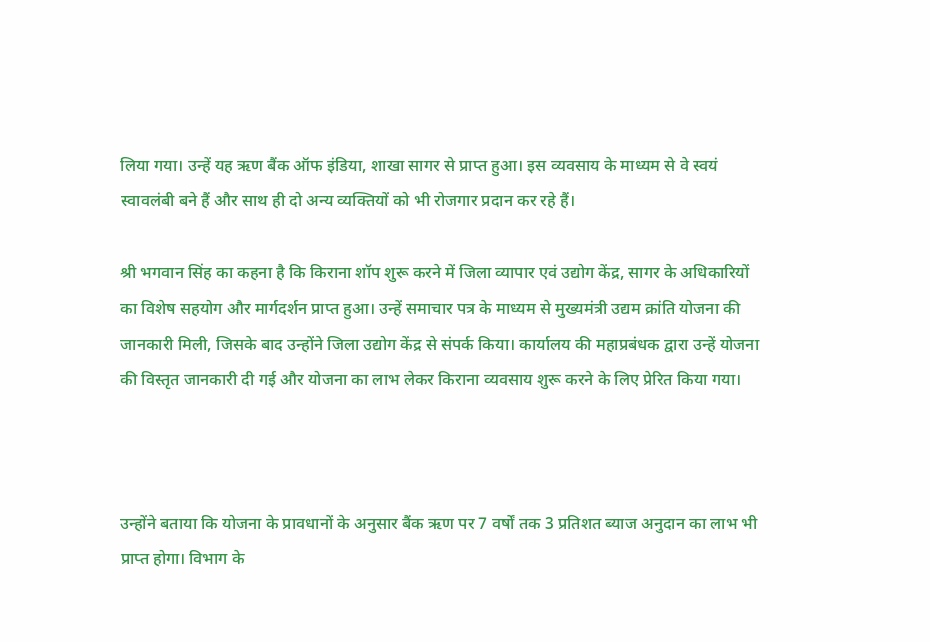लिया गया। उन्हें यह ऋण बैंक ऑफ इंडिया, शाखा सागर से प्राप्त हुआ। इस व्यवसाय के माध्यम से वे स्वयं स्वावलंबी बने हैं और साथ ही दो अन्य व्यक्तियों को भी रोजगार प्रदान कर रहे हैं।

श्री भगवान सिंह का कहना है कि किराना शॉप शुरू करने में जिला व्यापार एवं उद्योग केंद्र, सागर के अधिकारियों का विशेष सहयोग और मार्गदर्शन प्राप्त हुआ। उन्हें समाचार पत्र के माध्यम से मुख्यमंत्री उद्यम क्रांति योजना की जानकारी मिली, जिसके बाद उन्होंने जिला उद्योग केंद्र से संपर्क किया। कार्यालय की महाप्रबंधक द्वारा उन्हें योजना की विस्तृत जानकारी दी गई और योजना का लाभ लेकर किराना व्यवसाय शुरू करने के लिए प्रेरित किया गया।



उन्होंने बताया कि योजना के प्रावधानों के अनुसार बैंक ऋण पर 7 वर्षों तक 3 प्रतिशत ब्याज अनुदान का लाभ भी प्राप्त होगा। विभाग के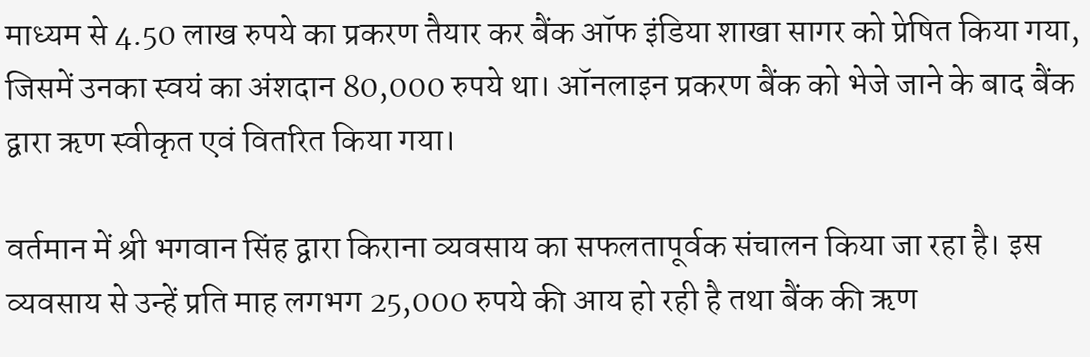माध्यम से 4.50 लाख रुपये का प्रकरण तैयार कर बैंक ऑफ इंडिया शाखा सागर को प्रेषित किया गया, जिसमें उनका स्वयं का अंशदान 80,000 रुपये था। ऑनलाइन प्रकरण बैंक को भेजे जाने के बाद बैंक द्वारा ऋण स्वीकृत एवं वितरित किया गया।

वर्तमान में श्री भगवान सिंह द्वारा किराना व्यवसाय का सफलतापूर्वक संचालन किया जा रहा है। इस व्यवसाय से उन्हें प्रति माह लगभग 25,000 रुपये की आय हो रही है तथा बैंक की ऋण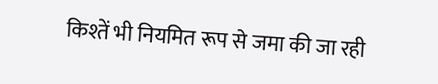किश्तें भी नियमित रूप से जमा की जा रही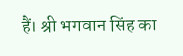हैं। श्री भगवान सिंह का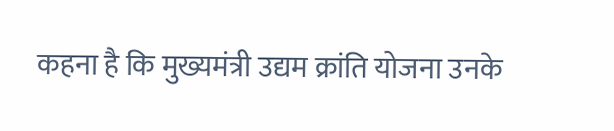कहना है कि मुख्यमंत्री उद्यम क्रांति योजना उनके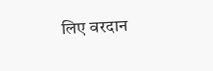लिए वरदान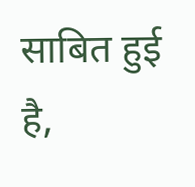साबित हुई है,